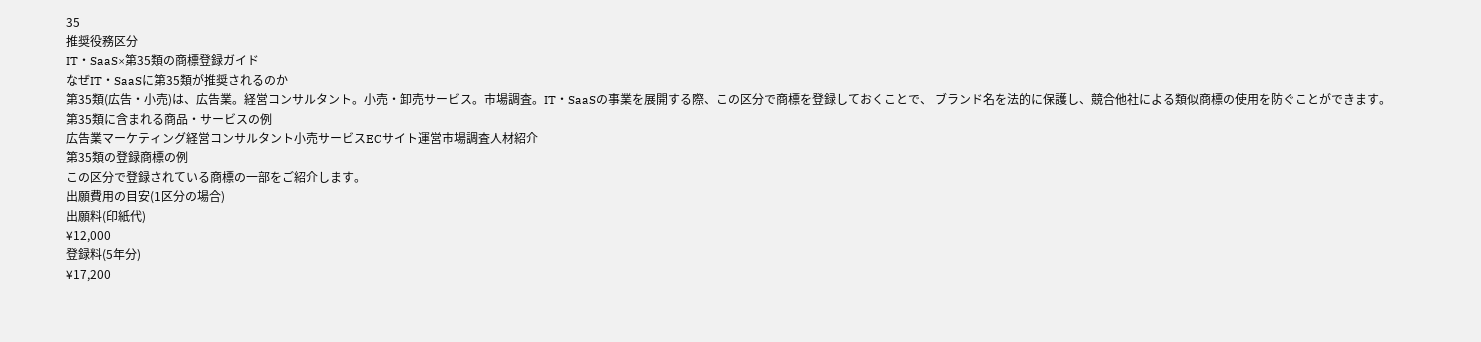35
推奨役務区分
IT・SaaS×第35類の商標登録ガイド
なぜIT・SaaSに第35類が推奨されるのか
第35類(広告・小売)は、広告業。経営コンサルタント。小売・卸売サービス。市場調査。IT・SaaSの事業を展開する際、この区分で商標を登録しておくことで、 ブランド名を法的に保護し、競合他社による類似商標の使用を防ぐことができます。
第35類に含まれる商品・サービスの例
広告業マーケティング経営コンサルタント小売サービスECサイト運営市場調査人材紹介
第35類の登録商標の例
この区分で登録されている商標の一部をご紹介します。
出願費用の目安(1区分の場合)
出願料(印紙代)
¥12,000
登録料(5年分)
¥17,200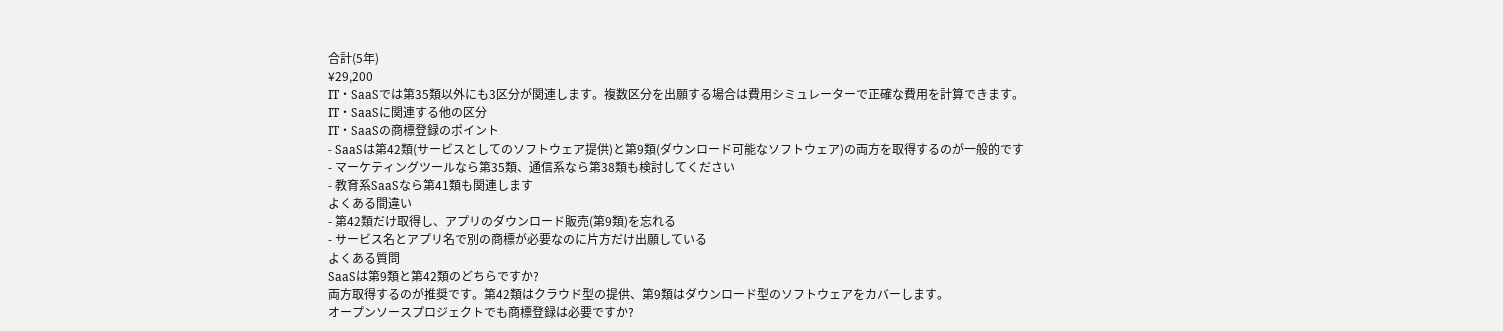合計(5年)
¥29,200
IT・SaaSでは第35類以外にも3区分が関連します。複数区分を出願する場合は費用シミュレーターで正確な費用を計算できます。
IT・SaaSに関連する他の区分
IT・SaaSの商標登録のポイント
- SaaSは第42類(サービスとしてのソフトウェア提供)と第9類(ダウンロード可能なソフトウェア)の両方を取得するのが一般的です
- マーケティングツールなら第35類、通信系なら第38類も検討してください
- 教育系SaaSなら第41類も関連します
よくある間違い
- 第42類だけ取得し、アプリのダウンロード販売(第9類)を忘れる
- サービス名とアプリ名で別の商標が必要なのに片方だけ出願している
よくある質問
SaaSは第9類と第42類のどちらですか?
両方取得するのが推奨です。第42類はクラウド型の提供、第9類はダウンロード型のソフトウェアをカバーします。
オープンソースプロジェクトでも商標登録は必要ですか?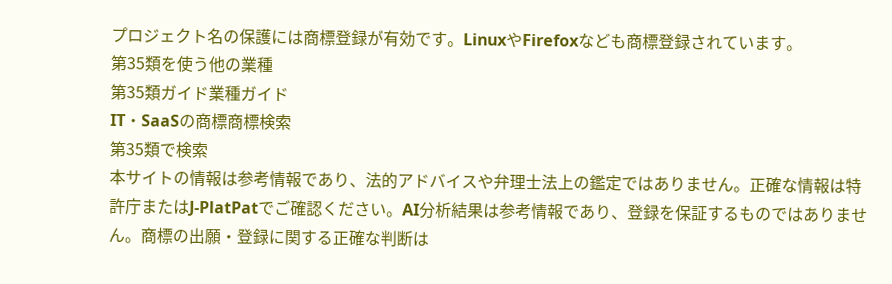プロジェクト名の保護には商標登録が有効です。LinuxやFirefoxなども商標登録されています。
第35類を使う他の業種
第35類ガイド業種ガイド
IT・SaaSの商標商標検索
第35類で検索
本サイトの情報は参考情報であり、法的アドバイスや弁理士法上の鑑定ではありません。正確な情報は特許庁またはJ-PlatPatでご確認ください。AI分析結果は参考情報であり、登録を保証するものではありません。商標の出願・登録に関する正確な判断は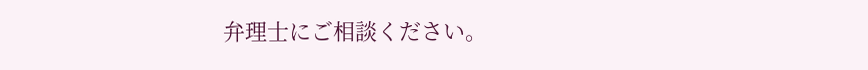弁理士にご相談ください。